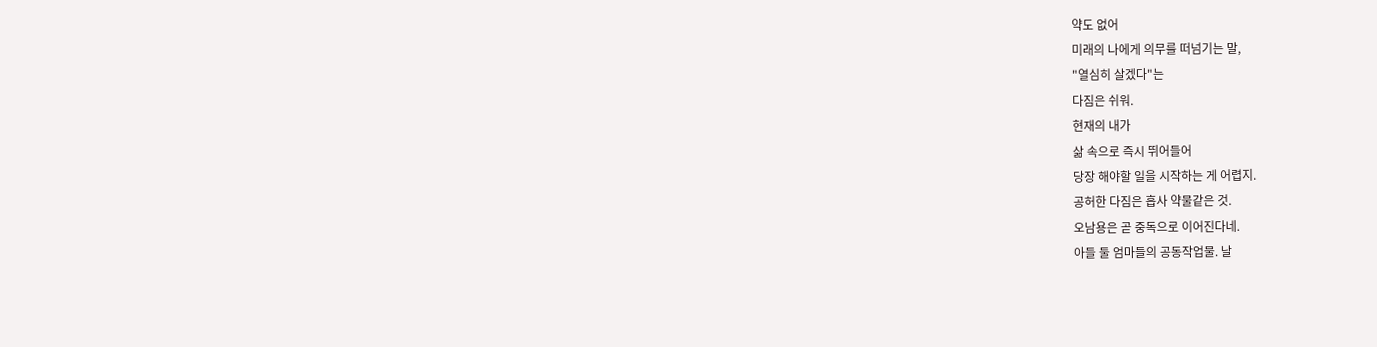약도 없어
미래의 나에게 의무를 떠넘기는 말,
"열심히 살겠다"는
다짐은 쉬워.
현재의 내가
삶 속으로 즉시 뛰어들어
당장 해야할 일을 시작하는 게 어렵지.
공허한 다짐은 흡사 약물같은 것.
오남용은 곧 중독으로 이어진다네.
아들 둘 엄마들의 공동작업물. 날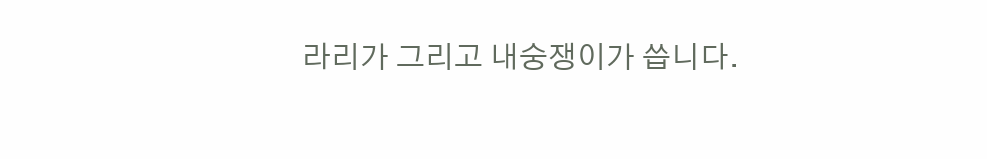라리가 그리고 내숭쟁이가 씁니다.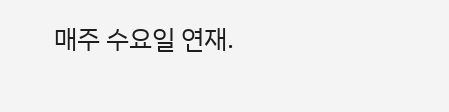매주 수요일 연재.